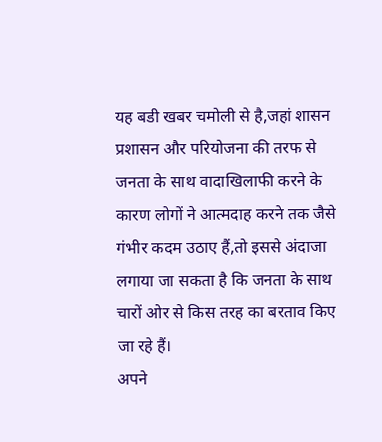यह बडी खबर चमोली से है,जहां शासन प्रशासन और परियोजना की तरफ से जनता के साथ वादाखिलाफी करने के कारण लोगों ने आत्मदाह करने तक जैसे गंभीर कदम उठाए हैं,तो इससे अंदाजा लगाया जा सकता है कि जनता के साथ चारों ओर से किस तरह का बरताव किए जा रहे हैं।
अपने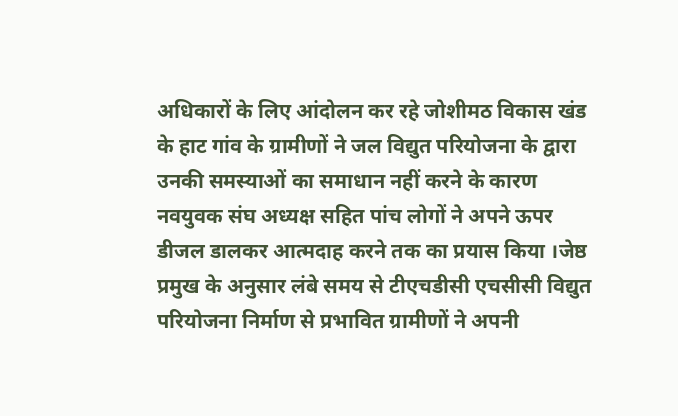अधिकारों के लिए आंदोलन कर रहे जोशीमठ विकास खंड के हाट गांव के ग्रामीणों ने जल विद्युत परियोजना के द्वारा उनकी समस्याओं का समाधान नहीं करने के कारण नवयुवक संघ अध्यक्ष सहित पांच लोगों ने अपने ऊपर डीजल डालकर आत्मदाह करने तक का प्रयास किया ।जेष्ठ प्रमुख के अनुसार लंबे समय से टीएचडीसी एचसीसी विद्युत परियोजना निर्माण से प्रभावित ग्रामीणों ने अपनी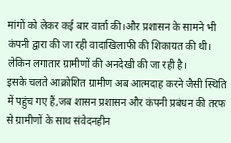मांगों को लेकर कई बार वार्ता की।और प्रशासन के सामने भी कंपनी द्वारा की जा रही वादाखिलाफी की शिकायत की थी। लेकिन लगातार ग्रामीणों की अनदेखी की जा रही है।
इसके चलते आक्रोशित ग्रामीण अब आत्मदाह करने जैसी स्थिति में पहुंच गए हैं,जब शासन प्रशासन और कंपनी प्रबंधन की तरफ से ग्रामीणों के साथ संवेदनहीन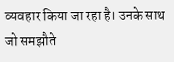व्यवहार किया जा रहा है। उनके साथ जो समझौते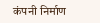कंपनी निर्माण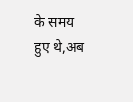के समय हुए थे,अब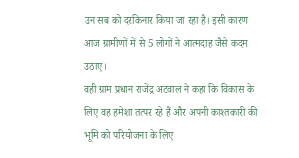उन सब को दरकिनार किया जा रहा है। इसी कारण आज ग्रामीणों में से 5 लोगों ने आत्मदाह जैसे कदम उठाए।
वही ग्राम प्रधान राजेंद्र अटवाल ने कहा कि विकास के लिए वह हमेशा तत्पर रहे हैं और अपनी काश्तकारी की भूमि को परियोजना के लिए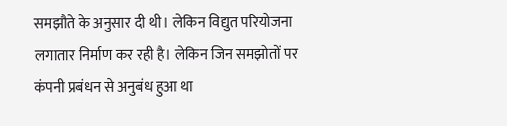समझौते के अनुसार दी थी। लेकिन विद्युत परियोजना लगातार निर्माण कर रही है। लेकिन जिन समझोतों पर कंपनी प्रबंधन से अनुबंध हुआ था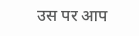उस पर आप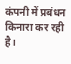कंपनी में प्रबंधन किनारा कर रही है।